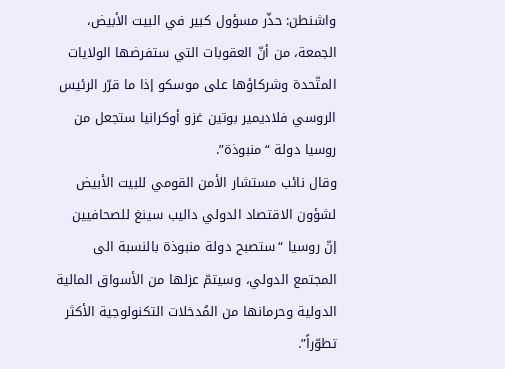واشنطن: حذّر مسؤول كبير في البيت الأبيض، الجمعة، من أنّ العقوبات التي ستفرضها الولايات المتّحدة وشركاؤها على موسكو إذا ما قرّر الرئيس الروسي فلاديمير بوتين غزو أوكرانيا ستجعل من روسيا دولة “منبوذة”.
وقال نائب مستشار الأمن القومي للبيت الأبيض لشؤون الاقتصاد الدولي داليب سينغ للصحافيين إنّ روسيا “ستصبح دولة منبوذة بالنسبة الى المجتمع الدولي، وسيتمّ عزلها من الأسواق المالية الدولية وحرمانها من المُدخلات التكنولوجية الأكثر تطوّراً”.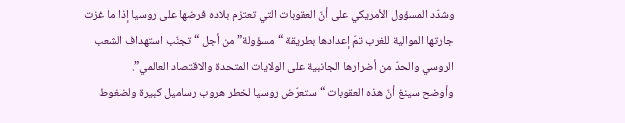وشدّد المسؤول الأمريكي على أنّ العقوبات التي تعتزم بلاده فرضها على روسيا إذا ما غزت جارتها الموالية للغرب تمّ إعدادها بطريقة “مسؤولة” من أجل “تجنّب استهداف الشعب الروسي والحدّ من أضرارها الجانبية على الولايات المتحدة والاقتصاد العالمي”.
وأوضح سينغ أنّ هذه العقوبات “ستعرّض روسيا لخطر هروب رساميل كبيرة ولضغوط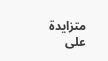متزايدة على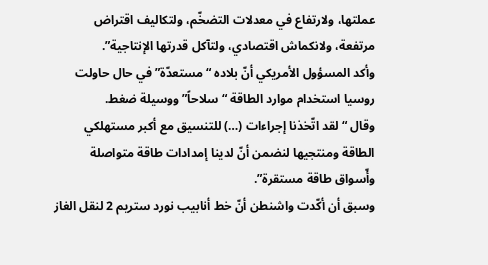عملتها، ولارتفاع في معدلات التضخّم، ولتكاليف اقتراض مرتفعة، ولانكماش اقتصادي، ولتآكل قدرتها الإنتاجية”.
وأكد المسؤول الأمريكي أنّ بلاده “مستعدّة” في حال حاولت روسيا استخدام موارد الطاقة “سلاحاً” ووسيلة ضغط.
وقال “لقد اتّخذنا إجراءات (…) للتنسيق مع أكبر مستهلكي الطاقة ومنتجيها لنضمن أنّ لدينا إمدادات طاقة متواصلة وأّسواق طاقة مستقرة”.
وسبق أن أكّدت واشنطن أنّ خط أنابيب نورد ستريم 2 لنقل الغاز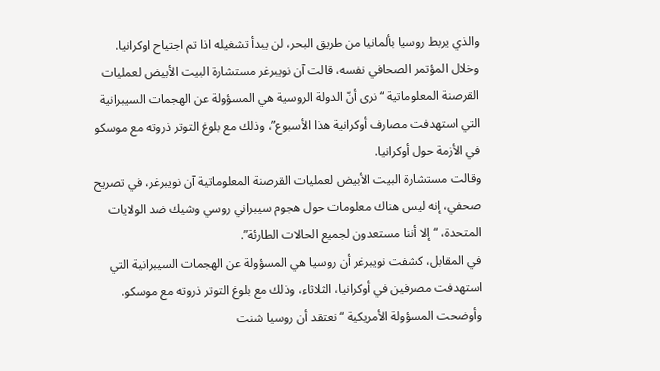والذي يربط روسيا بألمانيا من طريق البحر، لن يبدأ تشغيله اذا تم اجتياح اوكرانيا.
وخلال المؤتمر الصحافي نفسه، قالت آن نويبرغر مستشارة البيت الأبيض لعمليات القرصنة المعلوماتية “نرى أنّ الدولة الروسية هي المسؤولة عن الهجمات السيبرانية التي استهدفت مصارف أوكرانية هذا الأسبوع”، وذلك مع بلوغ التوتر ذروته مع موسكو في الأزمة حول أوكرانيا.
وقالت مستشارة البيت الأبيض لعمليات القرصنة المعلوماتية آن نويبرغر، في تصريح صحفي، إنه ليس هناك معلومات حول هجوم سيبراني روسي وشيك ضد الولايات المتحدة، “إلا أننا مستعدون لجميع الحالات الطارئة”.
في المقابل، كشفت نويبرغر أن روسيا هي المسؤولة عن الهجمات السيبرانية التي استهدفت مصرفين في أوكرانيا، الثلاثاء، وذلك مع بلوغ التوتر ذروته مع موسكو.
وأوضحت المسؤولة الأمريكية “نعتقد أن روسيا شنت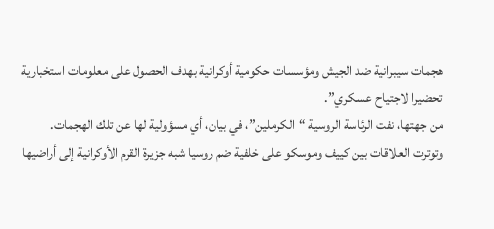هجمات سيبرانية ضد الجيش ومؤسسات حكومية أوكرانية بهدف الحصول على معلومات استخبارية تحضيرا لاجتياح عسكري”.
من جهتها، نفت الرئاسة الروسية “الكرملين”، في بيان، أي مسؤولية لها عن تلك الهجمات.
وتوترت العلاقات بين كييف وموسكو على خلفية ضم روسيا شبه جزيرة القرم الأوكرانية إلى أراضيها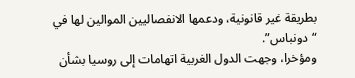بطريقة غير قانونية، ودعمها الانفصاليين الموالين لها في “دونباس”.
ومؤخرا، وجهت الدول الغربية اتهامات إلى روسيا بشأن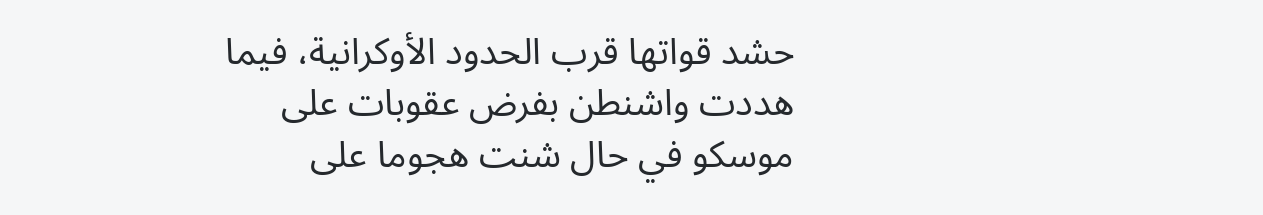حشد قواتها قرب الحدود الأوكرانية، فيما هددت واشنطن بفرض عقوبات على موسكو في حال شنت هجوما على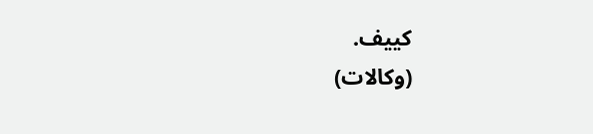كييف.
(وكالات)